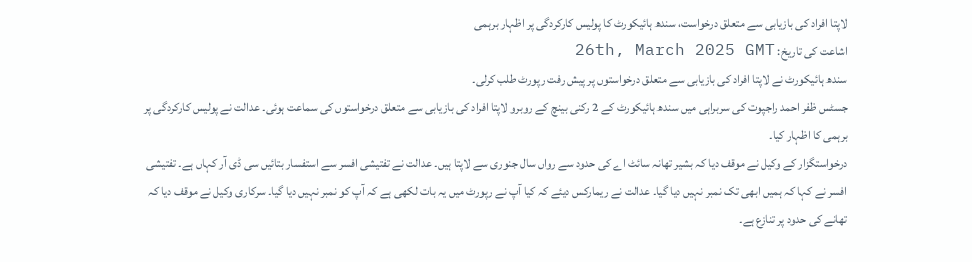لاپتا افراد کی بازیابی سے متعلق درخواست، سندھ ہائیکورٹ کا پولیس کارکردگی پر اظہار برہمی
اشاعت کی تاریخ: 26th, March 2025 GMT
سندھ ہائیکورٹ نے لاپتا افراد کی بازیابی سے متعلق درخواستوں پر پیش رفت رپورٹ طلب کرلی۔
جسٹس ظفر احمد راجپوت کی سربراہی میں سندھ ہائیکورٹ کے 2 رکنی بینچ کے روبرو لاپتا افراد کی بازیابی سے متعلق درخواستوں کی سماعت ہوئی۔ عدالت نے پولیس کارکردگی پر برہمی کا اظہار کیا۔
درخواستگزار کے وکیل نے موقف دیا کہ بشیر تھانہ سائٹ اے کی حدود سے رواں سال جنوری سے لاپتا ہیں۔ عدالت نے تفتیشی افسر سے استفسار بتائیں سی ڈی آر کہاں ہے۔ تفتیشی افسر نے کہا کہ ہمیں ابھی تک نمبر نہیں دیا گیا۔ عدالت نے ریمارکس دیئے کہ کیا آپ نے رپورٹ میں یہ بات لکھی ہے کہ آپ کو نمبر نہیں دیا گیا۔ سرکاری وکیل نے موقف دیا کہ تھانے کی حدود پر تنازع ہے۔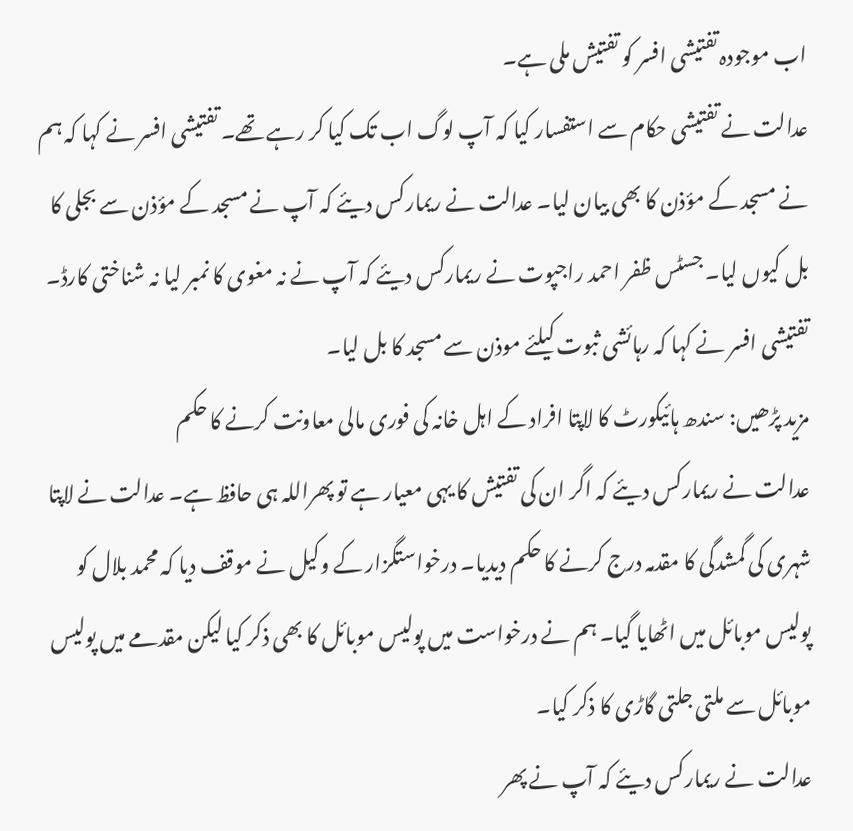اب موجودہ تفتیشی افسر کو تفتیش ملی ہے۔
عدالت نے تفتیشی حکام سے استفسار کیا کہ آپ لوگ اب تک کیا کر رہے تھے۔ تفتیشی افسر نے کہا کہ ہم نے مسجد کے مؤذن کا بھی بیان لیا۔ عدالت نے ریمارکس دیئے کہ آپ نے مسجد کے مؤذن سے بجلی کا بل کیوں لیا۔ جسٹس ظفر احمد راجپوت نے ریمارکس دیئے کہ آپ نے نہ مغوی کا نمبر لیا نہ شناختی کارڈ۔ تفتیشی افسر نے کہا کہ رہائشی ثبوت کیلئے موذن سے مسجد کا بل لیا۔
مزید پڑھیں: سندھ ہائیکورٹ کا لاپتا افراد کے اہل خانہ کی فوری مالی معاونت کرنے کا حکم
عدالت نے ریمارکس دیئے کہ اگر ان کی تفتیش کا یہی معیار ہے تو پھراللہ ہی حافظ ہے۔ عدالت نے لاپتا شہری کی گمشدگی کا مقدمہ درج کرنے کا حکم دیدیا۔ درخواستگزار کے وکیل نے موقف دیا کہ محمد بلال کو پولیس موبائل میں اٹھایا گیا۔ ہم نے درخواست میں پولیس موبائل کا بھی ذکر کیا لیکن مقدمے میں پولیس موبائل سے ملتی جلتی گاڑی کا ذکر کیا۔
عدالت نے ریمارکس دیئے کہ آپ نے پھر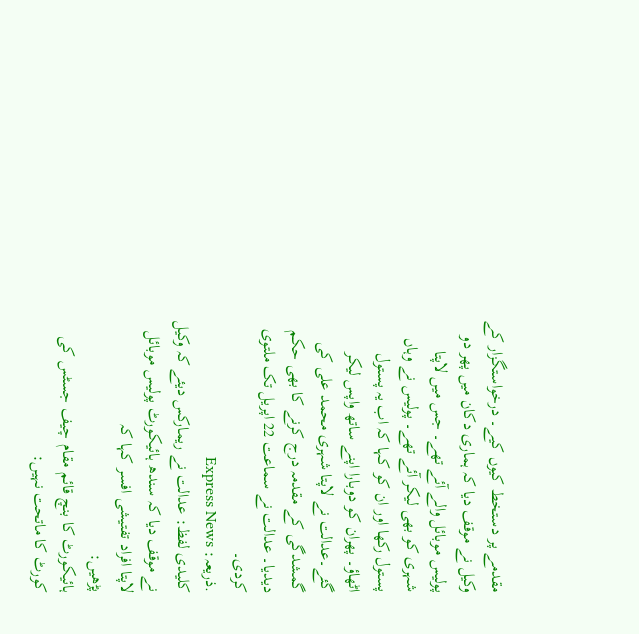مقدمے پر دستخط کیوں کیے۔ درخواستگزار کے وکیل نے موقف دیا کہ ہماری دکان میں پھر دو پولیس موبائل والے آئے تھے۔ جس میں لاپتا شہری کو بھی لیکر آئے تھے۔ پولیس نے وہاں پستول رکھا اور ان کو کہا کہ اب یہ پستول اٹھاؤ۔ پھران کو دوبارا اپنے ساتھ واپس لیکر گئے۔عدالت نے لاپتا شہری محمد علی کی گمشدگی کے مقدمہ درج کرنے کا بھی حکم دیدیا۔ عدالت نے سماعت 22 اپریل تک ملتوی کردی۔
.ذریعہ: Express News
کلیدی لفظ: عدالت نے ریمارکس دیئے کہ وکیل نے موقف دیا کہ سندھ ہائیکورٹ پولیس موبائل لاپتا افراد تفتیشی افسر کہا کہ
پڑھیں:
ہائیکورٹ کا بنچ قائم مقام چیف جسٹس کی کورٹ کا ماتحت نہیں: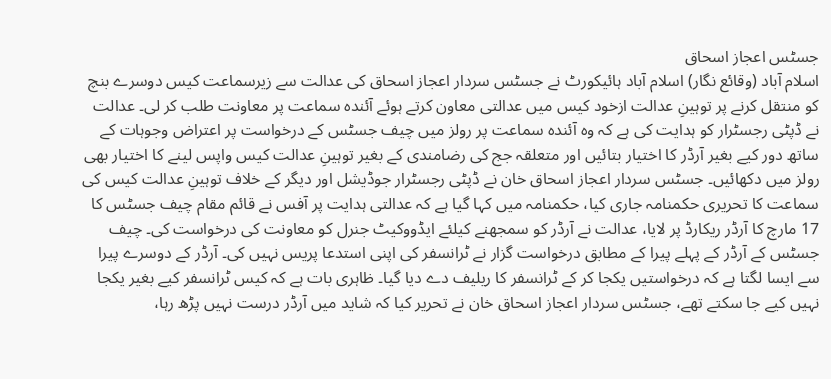جسٹس اعجاز اسحاق
اسلام آباد (وقائع نگار) اسلام آباد ہائیکورٹ نے جسٹس سردار اعجاز اسحاق کی عدالت سے زیرسماعت کیس دوسرے بنچ کو منتقل کرنے پر توہینِ عدالت ازخود کیس میں عدالتی معاون کرتے ہوئے آئندہ سماعت پر معاونت طلب کر لی۔ عدالت نے ڈپٹی رجسٹرار کو ہدایت کی ہے کہ وہ آئندہ سماعت پر رولز میں چیف جسٹس کے درخواست پر اعتراض وجوہات کے ساتھ دور کیے بغیر آرڈر کا اختیار بتائیں اور متعلقہ جج کی رضامندی کے بغیر توہینِ عدالت کیس واپس لینے کا اختیار بھی رولز میں دکھائیں۔ جسٹس سردار اعجاز اسحاق خان نے ڈپٹی رجسٹرار جوڈیشل اور دیگر کے خلاف توہینِ عدالت کیس کی سماعت کا تحریری حکمنامہ جاری کیا، حکمنامہ میں کہا گیا ہے کہ عدالتی ہدایت پر آفس نے قائم مقام چیف جسٹس کا 17 مارچ کا آرڈر ریکارڈ پر لایا، عدالت نے آرڈر کو سمجھنے کیلئے ایڈووکیٹ جنرل کو معاونت کی درخواست کی۔ چیف جسٹس کے آرڈر کے پہلے پیرا کے مطابق درخواست گزار نے ٹرانسفر کی اپنی استدعا پریس نہیں کی۔ آرڈر کے دوسرے پیرا سے ایسا لگتا ہے کہ درخواستیں یکجا کر کے ٹرانسفر کا ریلیف دے دیا گیا۔ ظاہری بات ہے کہ کیس ٹرانسفر کیے بغیر یکجا نہیں کیے جا سکتے تھے، جسٹس سردار اعجاز اسحاق خان نے تحریر کیا کہ شاید میں آرڈر درست نہیں پڑھ رہا،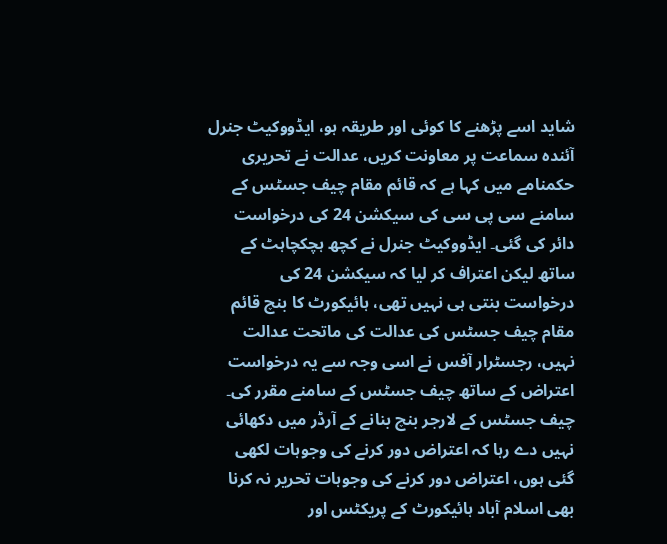شاید اسے پڑھنے کا کوئی اور طریقہ ہو، ایڈووکیٹ جنرل آئندہ سماعت پر معاونت کریں، عدالت نے تحریری حکمنامے میں کہا ہے کہ قائم مقام چیف جسٹس کے سامنے سی پی سی کی سیکشن 24 کی درخواست دائر کی گئی۔ ایڈووکیٹ جنرل نے کچھ ہچکچاہٹ کے ساتھ لیکن اعتراف کر لیا کہ سیکشن 24 کی درخواست بنتی ہی نہیں تھی، ہائیکورٹ کا بنچ قائم مقام چیف جسٹس کی عدالت کی ماتحت عدالت نہیں، رجسٹرار آفس نے اسی وجہ سے یہ درخواست اعتراض کے ساتھ چیف جسٹس کے سامنے مقرر کی۔ چیف جسٹس کے لارجر بنچ بنانے کے آرڈر میں دکھائی نہیں دے رہا کہ اعتراض دور کرنے کی وجوہات لکھی گئی ہوں، اعتراض دور کرنے کی وجوہات تحریر نہ کرنا بھی اسلام آباد ہائیکورٹ کے پریکٹس اور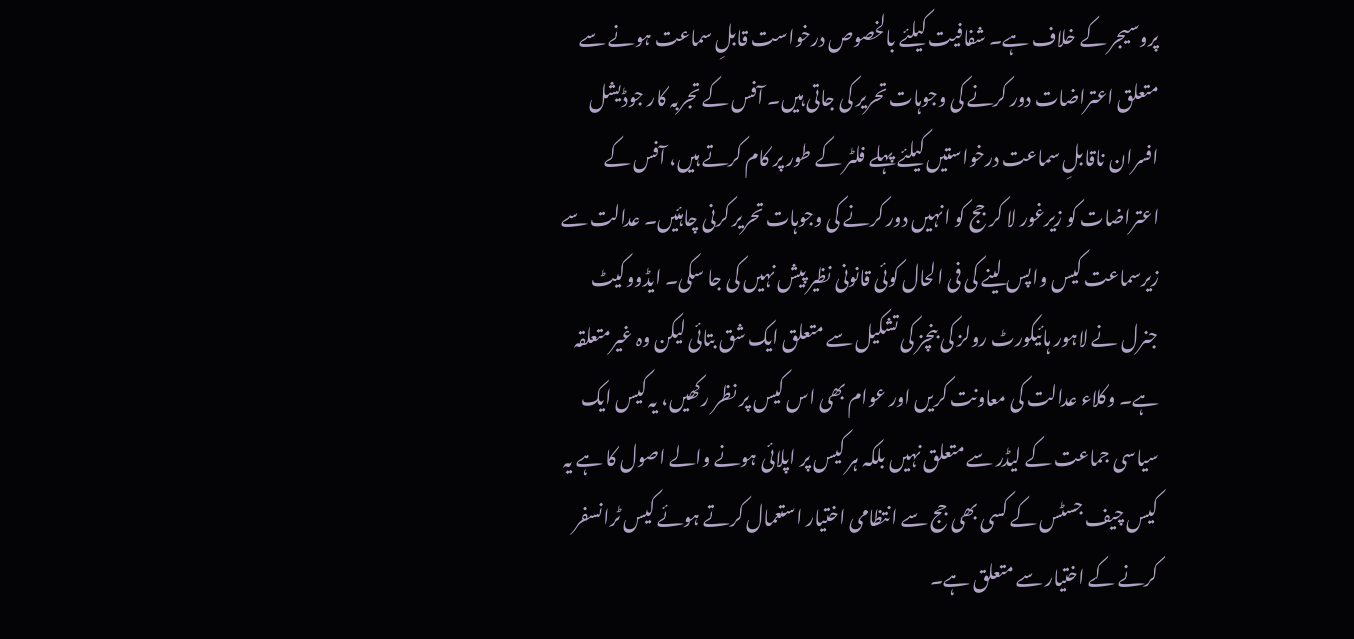پروسیجر کے خلاف ہے۔ شفافیت کیلئے بالخصوص درخواست قابلِ سماعت ہونے سے متعلق اعتراضات دور کرنے کی وجوہات تحریر کی جاتی ہیں۔ آفس کے تجربہ کار جوڈیشل افسران ناقابلِ سماعت درخواستیں کیلئے پہلے فلٹر کے طور پر کام کرتے ہیں، آفس کے اعتراضات کو زیرغور لا کر جج کو انہیں دور کرنے کی وجوہات تحریر کرنی چاہئیں۔ عدالت سے زیرسماعت کیس واپس لینے کی فی الحال کوئی قانونی نظیر پیش نہیں کی جا سکی۔ ایڈووکیٹ جنرل نے لاہور ہائیکورٹ رولز کی بنچز کی تشکیل سے متعلق ایک شق بتائی لیکن وہ غیرمتعلقہ ہے۔ وکلاء عدالت کی معاونت کریں اور عوام بھی اس کیس پر نظر رکھیں، یہ کیس ایک سیاسی جماعت کے لیڈر سے متعلق نہیں بلکہ ہر کیس پر اپلائی ہونے والے اصول کا ہے یہ کیس چیف جسٹس کے کسی بھی جج سے انتظامی اختیار استعمال کرتے ہوئے کیس ٹرانسفر کرنے کے اختیار سے متعلق ہے۔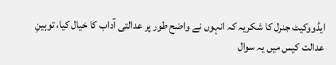ایڈووکیٹ جنرل کا شکریہ کہ انہوں نے واضح طور پر عدالتی آداب کا خیال کیا، توہینِ عدالت کیس میں یہ سوال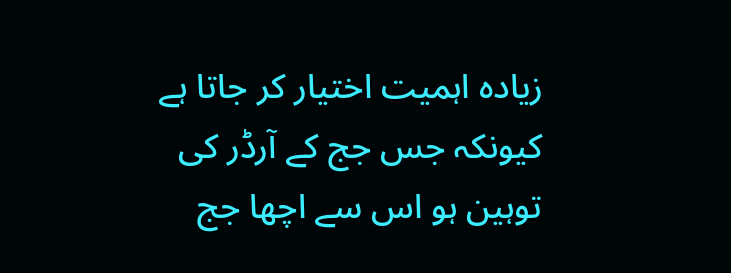زیادہ اہمیت اختیار کر جاتا ہے کیونکہ جس جج کے آرڈر کی توہین ہو اس سے اچھا جج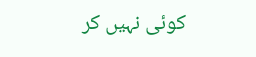کوئی نہیں کر